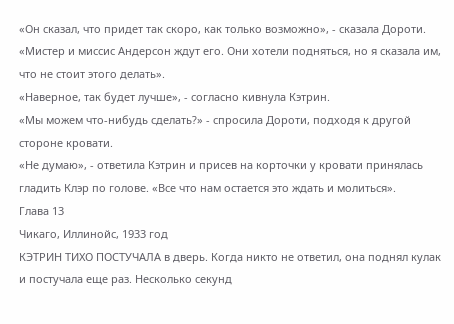«Он сказал, что придет так скоро, как только возможно», - сказала Дороти. «Мистер и миссис Андерсон ждут его. Они хотели подняться, но я сказала им, что не стоит этого делать».
«Наверное, так будет лучше», - согласно кивнула Кэтрин.
«Мы можем что-нибудь сделать?» - спросила Дороти, подходя к другой стороне кровати.
«Не думаю», - ответила Кэтрин и присев на корточки у кровати принялась гладить Клэр по голове. «Все что нам остается это ждать и молиться».
Глава 13
Чикаго, Иллинойс, 1933 год
КЭТРИН ТИХО ПОСТУЧАЛА в дверь. Когда никто не ответил, она поднял кулак и постучала еще раз. Несколько секунд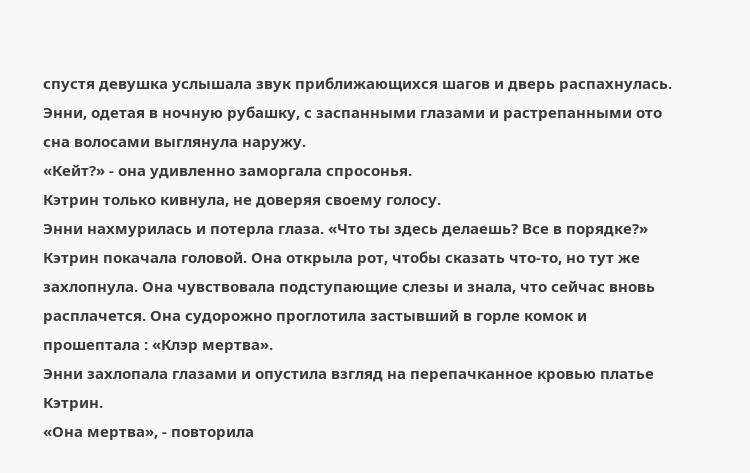спустя девушка услышала звук приближающихся шагов и дверь распахнулась. Энни, одетая в ночную рубашку, с заспанными глазами и растрепанными ото сна волосами выглянула наружу.
«Кейт?» - она удивленно заморгала спросонья.
Кэтрин только кивнула, не доверяя своему голосу.
Энни нахмурилась и потерла глаза. «Что ты здесь делаешь? Все в порядке?»
Кэтрин покачала головой. Она открыла рот, чтобы сказать что-то, но тут же захлопнула. Она чувствовала подступающие слезы и знала, что сейчас вновь расплачется. Она судорожно проглотила застывший в горле комок и прошептала : «Клэр мертва».
Энни захлопала глазами и опустила взгляд на перепачканное кровью платье Кэтрин.
«Она мертва», - повторила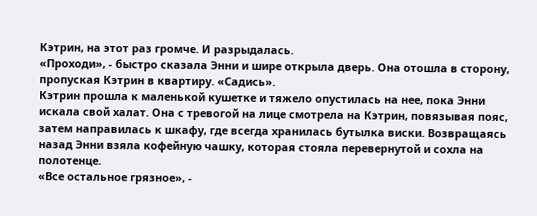Кэтрин, на этот раз громче. И разрыдалась.
«Проходи», - быстро сказала Энни и шире открыла дверь. Она отошла в сторону, пропуская Кэтрин в квартиру. «Садись».
Кэтрин прошла к маленькой кушетке и тяжело опустилась на нее, пока Энни искала свой халат. Она с тревогой на лице смотрела на Кэтрин, повязывая пояс, затем направилась к шкафу, где всегда хранилась бутылка виски. Возвращаясь назад Энни взяла кофейную чашку, которая стояла перевернутой и сохла на полотенце.
«Все остальное грязное», -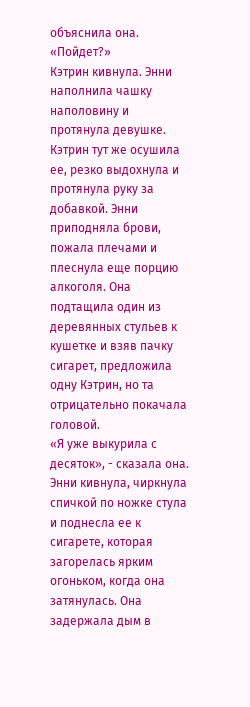объяснила она. «Пойдет?»
Кэтрин кивнула. Энни наполнила чашку наполовину и протянула девушке. Кэтрин тут же осушила ее, резко выдохнула и протянула руку за добавкой. Энни приподняла брови, пожала плечами и плеснула еще порцию алкоголя. Она подтащила один из деревянных стульев к кушетке и взяв пачку сигарет, предложила одну Кэтрин, но та отрицательно покачала головой.
«Я уже выкурила с десяток», - сказала она.
Энни кивнула, чиркнула спичкой по ножке стула и поднесла ее к сигарете, которая загорелась ярким огоньком, когда она затянулась. Она задержала дым в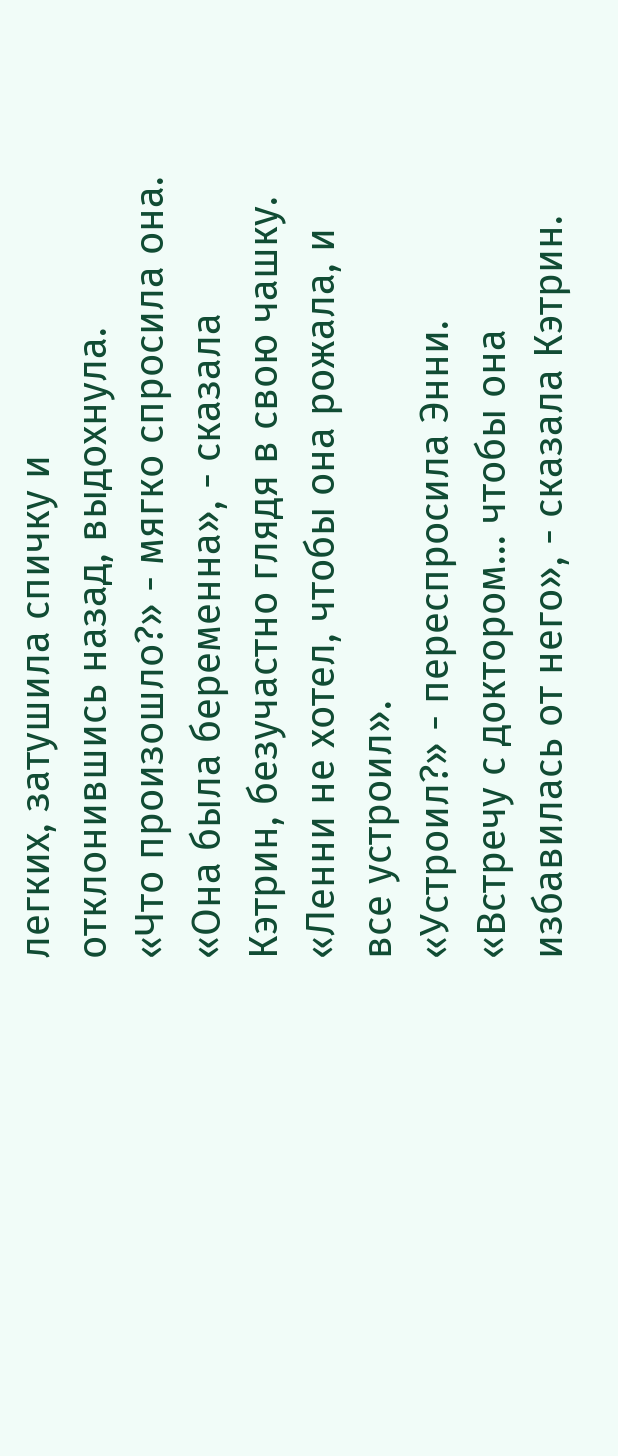легких, затушила спичку и отклонившись назад, выдохнула.
«Что произошло?» - мягко спросила она.
«Она была беременна», - сказала Кэтрин, безучастно глядя в свою чашку. «Ленни не хотел, чтобы она рожала, и все устроил».
«Устроил?» - переспросила Энни.
«Встречу с доктором... чтобы она избавилась от него», - сказала Кэтрин.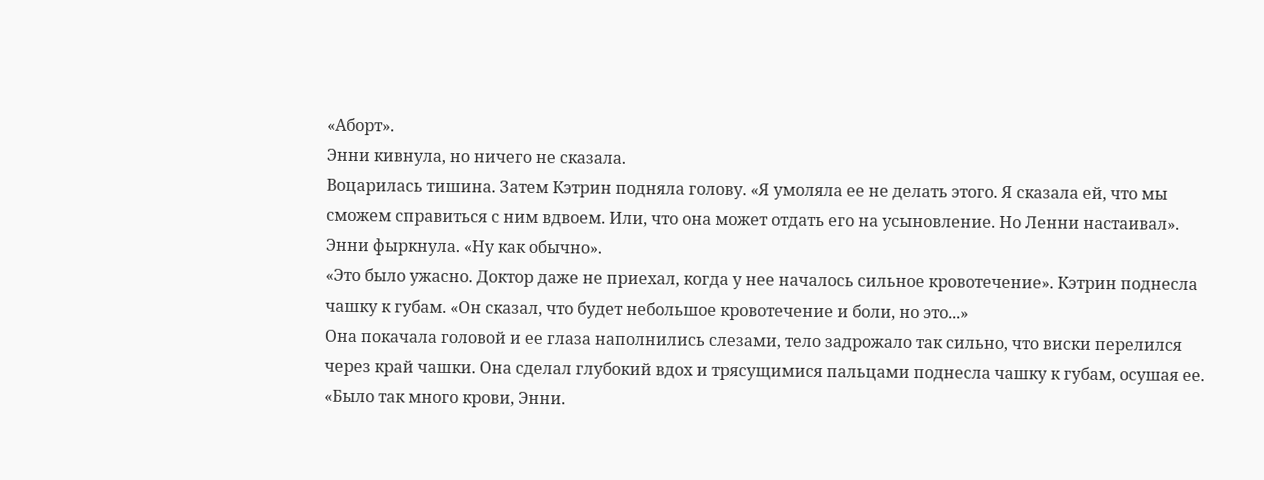«Аборт».
Энни кивнула, но ничего не сказала.
Воцарилась тишина. Затем Кэтрин подняла голову. «Я умоляла ее не делать этого. Я сказала ей, что мы сможем справиться с ним вдвоем. Или, что она может отдать его на усыновление. Но Ленни настаивал».
Энни фыркнула. «Ну как обычно».
«Это было ужасно. Доктор даже не приехал, когда у нее началось сильное кровотечение». Кэтрин поднесла чашку к губам. «Он сказал, что будет небольшое кровотечение и боли, но это...»
Она покачала головой и ее глаза наполнились слезами, тело задрожало так сильно, что виски перелился через край чашки. Она сделал глубокий вдох и трясущимися пальцами поднесла чашку к губам, осушая ее.
«Было так много крови, Энни.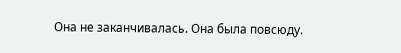Она не заканчивалась. Она была повсюду.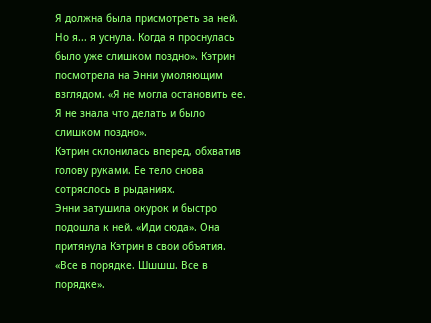Я должна была присмотреть за ней. Но я... я уснула. Когда я проснулась было уже слишком поздно». Кэтрин посмотрела на Энни умоляющим взглядом. «Я не могла остановить ее. Я не знала что делать и было слишком поздно».
Кэтрин склонилась вперед, обхватив голову руками. Ее тело снова сотряслось в рыданиях.
Энни затушила окурок и быстро подошла к ней. «Иди сюда». Она притянула Кэтрин в свои объятия. «Все в порядке. Шшшш. Все в порядке».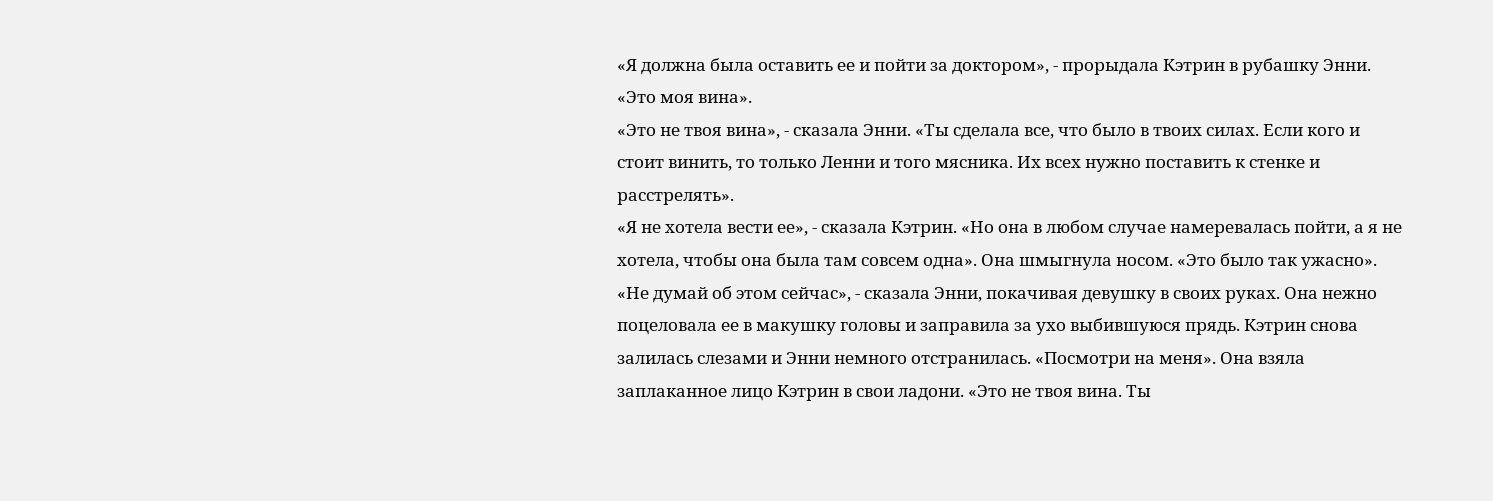«Я должна была оставить ее и пойти за доктором», - прорыдала Кэтрин в рубашку Энни. «Это моя вина».
«Это не твоя вина», - сказала Энни. «Ты сделала все, что было в твоих силах. Если кого и стоит винить, то только Ленни и того мясника. Их всех нужно поставить к стенке и расстрелять».
«Я не хотела вести ее», - сказала Кэтрин. «Но она в любом случае намеревалась пойти, а я не хотела, чтобы она была там совсем одна». Она шмыгнула носом. «Это было так ужасно».
«Не думай об этом сейчас», - сказала Энни, покачивая девушку в своих руках. Она нежно поцеловала ее в макушку головы и заправила за ухо выбившуюся прядь. Кэтрин снова залилась слезами и Энни немного отстранилась. «Посмотри на меня». Она взяла заплаканное лицо Кэтрин в свои ладони. «Это не твоя вина. Ты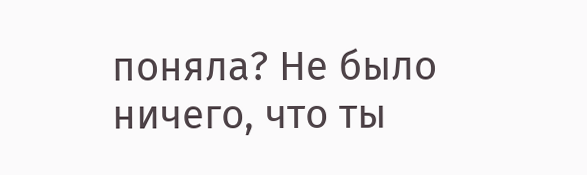поняла? Не было ничего, что ты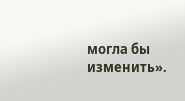могла бы изменить».